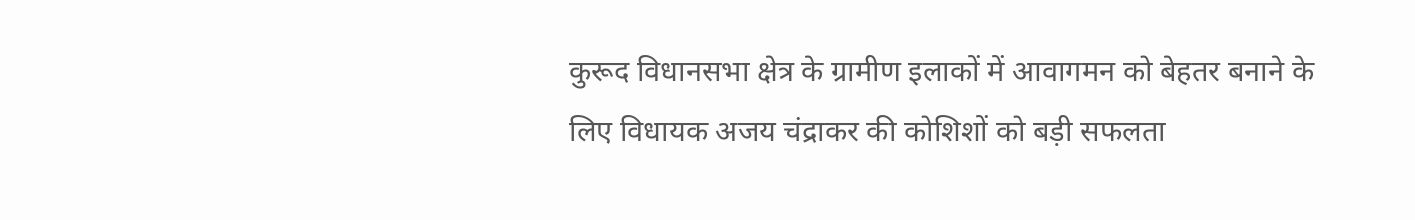कुरूद विधानसभा क्षेत्र के ग्रामीण इलाकों में आवागमन को बेहतर बनाने के लिए विधायक अजय चंद्राकर की कोशिशों को बड़ी सफलता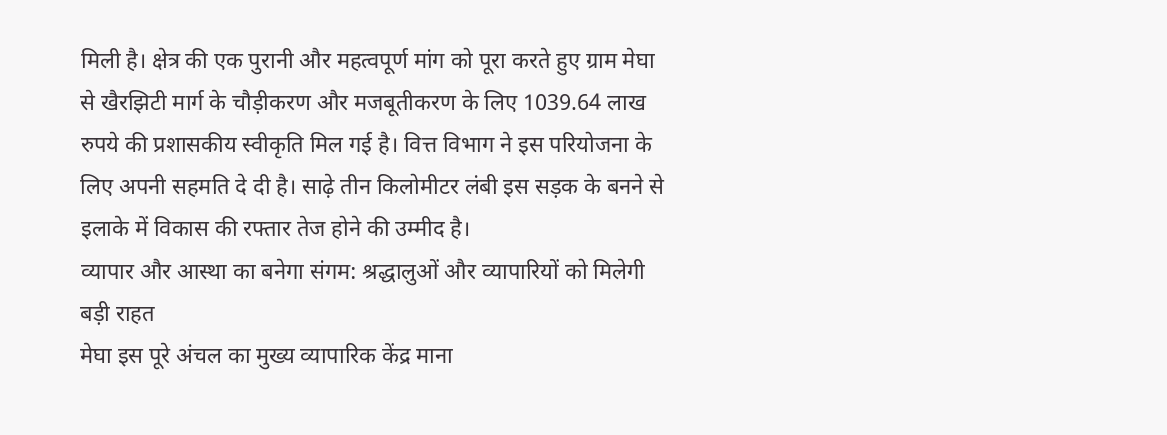मिली है। क्षेत्र की एक पुरानी और महत्वपूर्ण मांग को पूरा करते हुए ग्राम मेघा से खैरझिटी मार्ग के चौड़ीकरण और मजबूतीकरण के लिए 1039.64 लाख रुपये की प्रशासकीय स्वीकृति मिल गई है। वित्त विभाग ने इस परियोजना के लिए अपनी सहमति दे दी है। साढ़े तीन किलोमीटर लंबी इस सड़क के बनने से इलाके में विकास की रफ्तार तेज होने की उम्मीद है।
व्यापार और आस्था का बनेगा संगम: श्रद्धालुओं और व्यापारियों को मिलेगी बड़ी राहत
मेघा इस पूरे अंचल का मुख्य व्यापारिक केंद्र माना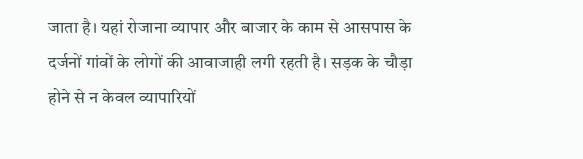जाता है। यहां रोजाना व्यापार और बाजार के काम से आसपास के दर्जनों गांवों के लोगों की आवाजाही लगी रहती है। सड़क के चौड़ा होने से न केवल व्यापारियों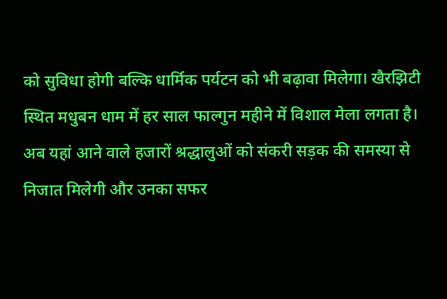को सुविधा होगी बल्कि धार्मिक पर्यटन को भी बढ़ावा मिलेगा। खैरझिटी स्थित मधुबन धाम में हर साल फाल्गुन महीने में विशाल मेला लगता है। अब यहां आने वाले हजारों श्रद्धालुओं को संकरी सड़क की समस्या से निजात मिलेगी और उनका सफर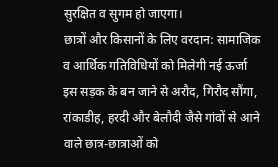सुरक्षित व सुगम हो जाएगा।
छात्रों और किसानों के लिए वरदान: सामाजिक व आर्थिक गतिविधियों को मिलेगी नई ऊर्जा
इस सड़क के बन जाने से अरौद, गिरौद सौंगा, रांकाडीह, हरदी और बेलौदी जैसे गांवों से आने वाले छात्र-छात्राओं को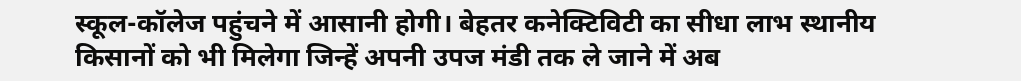स्कूल-कॉलेज पहुंचने में आसानी होगी। बेहतर कनेक्टिविटी का सीधा लाभ स्थानीय किसानों को भी मिलेगा जिन्हें अपनी उपज मंडी तक ले जाने में अब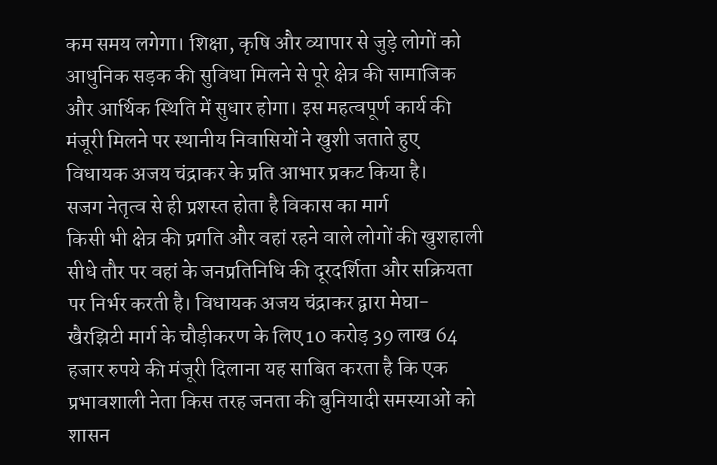कम समय लगेगा। शिक्षा, कृषि और व्यापार से जुड़े लोगों को आधुनिक सड़क की सुविधा मिलने से पूरे क्षेत्र की सामाजिक और आर्थिक स्थिति में सुधार होगा। इस महत्वपूर्ण कार्य की मंजूरी मिलने पर स्थानीय निवासियों ने खुशी जताते हुए विधायक अजय चंद्राकर के प्रति आभार प्रकट किया है।
सजग नेतृत्व से ही प्रशस्त होता है विकास का मार्ग
किसी भी क्षेत्र की प्रगति और वहां रहने वाले लोगों की खुशहाली सीधे तौर पर वहां के जनप्रतिनिधि की दूरदर्शिता और सक्रियता पर निर्भर करती है। विधायक अजय चंद्राकर द्वारा मेघा-खैरझिटी मार्ग के चौड़ीकरण के लिए 10 करोड़ 39 लाख 64 हजार रुपये की मंजूरी दिलाना यह साबित करता है कि एक प्रभावशाली नेता किस तरह जनता की बुनियादी समस्याओं को शासन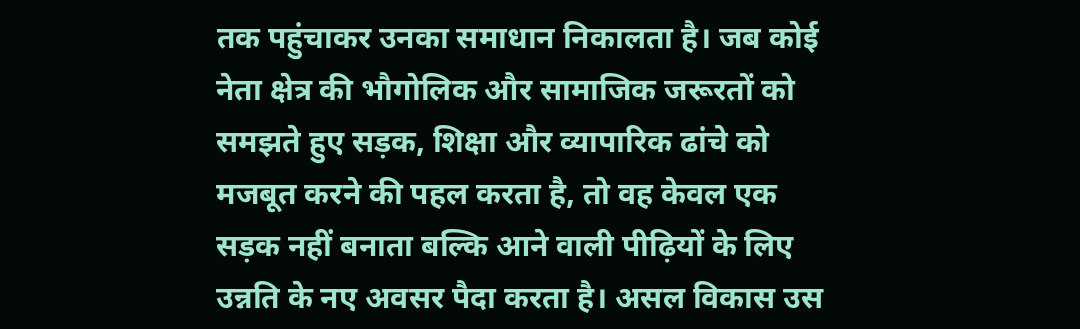तक पहुंचाकर उनका समाधान निकालता है। जब कोई नेता क्षेत्र की भौगोलिक और सामाजिक जरूरतों को समझते हुए सड़क, शिक्षा और व्यापारिक ढांचे को मजबूत करने की पहल करता है, तो वह केवल एक सड़क नहीं बनाता बल्कि आने वाली पीढ़ियों के लिए उन्नति के नए अवसर पैदा करता है। असल विकास उस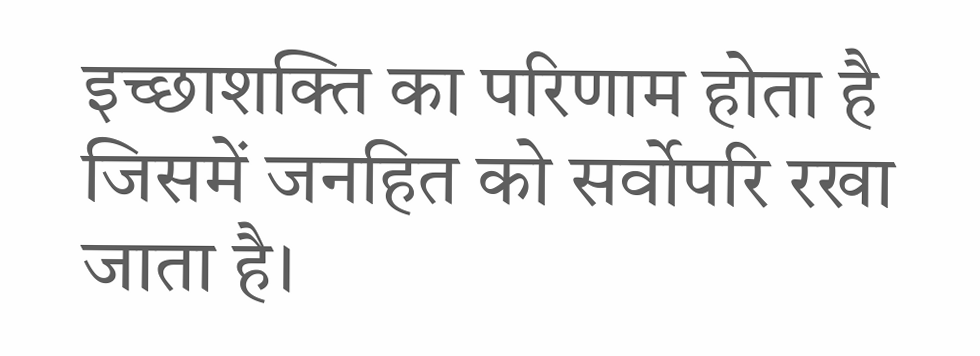इच्छाशक्ति का परिणाम होता है जिसमें जनहित को सर्वोपरि रखा जाता है।